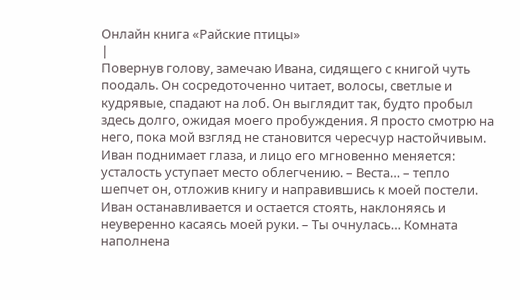Онлайн книга «Райские птицы»
|
Повернув голову, замечаю Ивана, сидящего с книгой чуть поодаль. Он сосредоточенно читает, волосы, светлые и кудрявые, спадают на лоб. Он выглядит так, будто пробыл здесь долго, ожидая моего пробуждения. Я просто смотрю на него, пока мой взгляд не становится чересчур настойчивым. Иван поднимает глаза, и лицо его мгновенно меняется: усталость уступает место облегчению. – Веста… – тепло шепчет он, отложив книгу и направившись к моей постели. Иван останавливается и остается стоять, наклоняясь и неуверенно касаясь моей руки. – Ты очнулась… Комната наполнена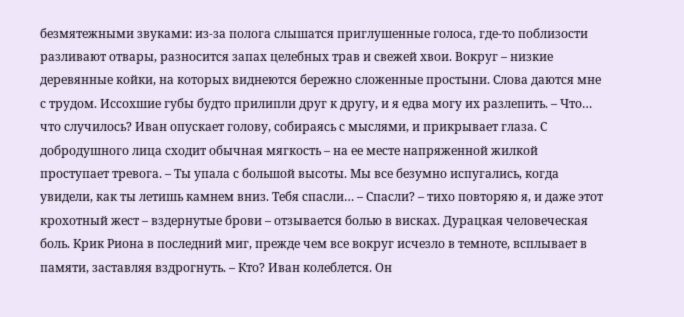безмятежными звуками: из-за полога слышатся приглушенные голоса, где-то поблизости разливают отвары, разносится запах целебных трав и свежей хвои. Вокруг – низкие деревянные койки, на которых виднеются бережно сложенные простыни. Слова даются мне с трудом. Иссохшие губы будто прилипли друг к другу, и я едва могу их разлепить. – Что… что случилось? Иван опускает голову, собираясь с мыслями, и прикрывает глаза. С добродушного лица сходит обычная мягкость – на ее месте напряженной жилкой проступает тревога. – Ты упала с большой высоты. Мы все безумно испугались, когда увидели, как ты летишь камнем вниз. Тебя спасли… – Спасли? – тихо повторяю я, и даже этот крохотный жест – вздернутые брови – отзывается болью в висках. Дурацкая человеческая боль. Крик Риона в последний миг, прежде чем все вокруг исчезло в темноте, всплывает в памяти, заставляя вздрогнуть. – Кто? Иван колеблется. Он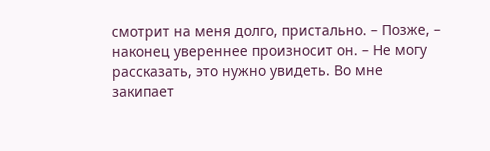смотрит на меня долго, пристально. – Позже, – наконец увереннее произносит он. – Не могу рассказать, это нужно увидеть. Во мне закипает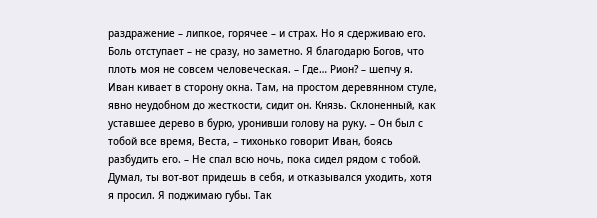раздражение – липкое, горячее – и страх. Но я сдерживаю его. Боль отступает – не сразу, но заметно. Я благодарю Богов, что плоть моя не совсем человеческая. – Где… Рион? – шепчу я. Иван кивает в сторону окна. Там, на простом деревянном стуле, явно неудобном до жесткости, сидит он. Князь. Склоненный, как уставшее дерево в бурю, уронивши голову на руку. – Он был с тобой все время, Веста, – тихонько говорит Иван, боясь разбудить его. – Не спал всю ночь, пока сидел рядом с тобой. Думал, ты вот-вот придешь в себя, и отказывался уходить, хотя я просил. Я поджимаю губы. Так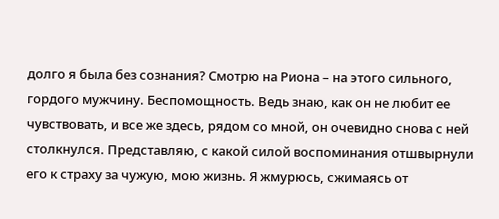долго я была без сознания? Смотрю на Риона – на этого сильного, гордого мужчину. Беспомощность. Ведь знаю, как он не любит ее чувствовать, и все же здесь, рядом со мной, он очевидно снова с ней столкнулся. Представляю, с какой силой воспоминания отшвырнули его к страху за чужую, мою жизнь. Я жмурюсь, сжимаясь от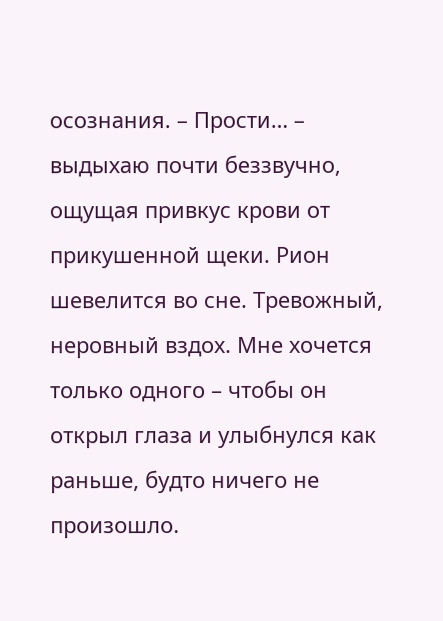осознания. – Прости… – выдыхаю почти беззвучно, ощущая привкус крови от прикушенной щеки. Рион шевелится во сне. Тревожный, неровный вздох. Мне хочется только одного – чтобы он открыл глаза и улыбнулся как раньше, будто ничего не произошло.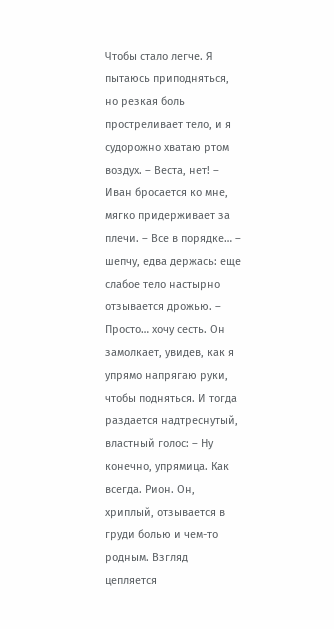Чтобы стало легче. Я пытаюсь приподняться, но резкая боль простреливает тело, и я судорожно хватаю ртом воздух. – Веста, нет! – Иван бросается ко мне, мягко придерживает за плечи. – Все в порядке… – шепчу, едва держась: еще слабое тело настырно отзывается дрожью. – Просто… хочу сесть. Он замолкает, увидев, как я упрямо напрягаю руки, чтобы подняться. И тогда раздается надтреснутый, властный голос: – Ну конечно, упрямица. Как всегда. Рион. Он, хриплый, отзывается в груди болью и чем-то родным. Взгляд цепляется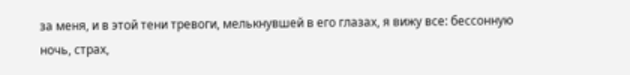за меня, и в этой тени тревоги, мелькнувшей в его глазах, я вижу все: бессонную ночь, страх,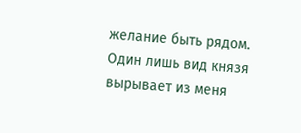желание быть рядом. Один лишь вид князя вырывает из меня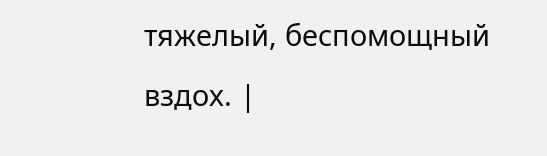тяжелый, беспомощный вздох. |